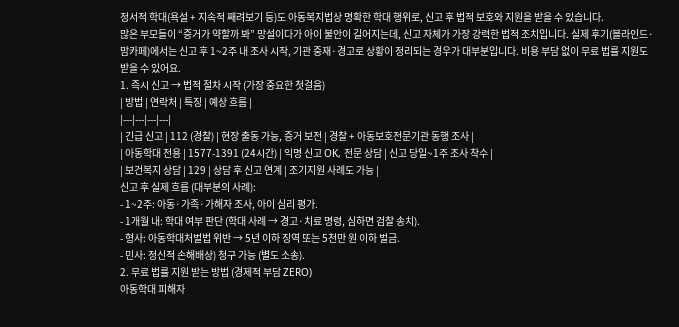정서적 학대(욕설 + 지속적 째려보기 등)도 아동복지법상 명확한 학대 행위로, 신고 후 법적 보호와 지원을 받을 수 있습니다.
많은 부모들이 “증거가 약할까 봐” 망설이다가 아이 불안이 길어지는데, 신고 자체가 가장 강력한 법적 조치입니다. 실제 후기(블라인드·맘카페)에서는 신고 후 1~2주 내 조사 시작, 기관 중재·경고로 상황이 정리되는 경우가 대부분입니다. 비용 부담 없이 무료 법률 지원도 받을 수 있어요.
1. 즉시 신고 → 법적 절차 시작 (가장 중요한 첫걸음)
| 방법 | 연락처 | 특징 | 예상 흐름 |
|---|---|---|---|
| 긴급 신고 | 112 (경찰) | 현장 출동 가능, 증거 보전 | 경찰 + 아동보호전문기관 동행 조사 |
| 아동학대 전용 | 1577-1391 (24시간) | 익명 신고 OK, 전문 상담 | 신고 당일~1주 조사 착수 |
| 보건복지 상담 | 129 | 상담 후 신고 연계 | 조기지원 사례도 가능 |
신고 후 실제 흐름 (대부분의 사례):
- 1~2주: 아동·가족·가해자 조사, 아이 심리 평가.
- 1개월 내: 학대 여부 판단 (학대 사례 → 경고·치료 명령, 심하면 검찰 송치).
- 형사: 아동학대처벌법 위반 → 5년 이하 징역 또는 5천만 원 이하 벌금.
- 민사: 정신적 손해배상) 청구 가능 (별도 소송).
2. 무료 법률 지원 받는 방법 (경제적 부담 ZERO)
아동학대 피해자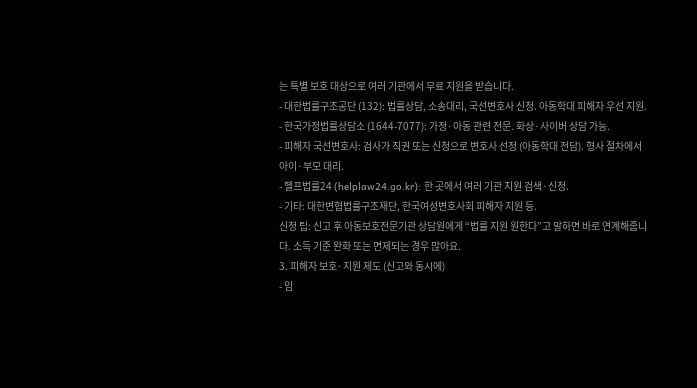는 특별 보호 대상으로 여러 기관에서 무료 지원을 받습니다.
- 대한법률구조공단 (132): 법률상담, 소송대리, 국선변호사 신청. 아동학대 피해자 우선 지원.
- 한국가정법률상담소 (1644-7077): 가정·아동 관련 전문. 화상·사이버 상담 가능.
- 피해자 국선변호사: 검사가 직권 또는 신청으로 변호사 선정 (아동학대 전담). 형사 절차에서 아이·부모 대리.
- 헬프법률24 (helplaw24.go.kr): 한 곳에서 여러 기관 지원 검색·신청.
- 기타: 대한변협법률구조재단, 한국여성변호사회 피해자 지원 등.
신청 팁: 신고 후 아동보호전문기관 상담원에게 “법률 지원 원한다”고 말하면 바로 연계해줍니다. 소득 기준 완화 또는 면제되는 경우 많아요.
3. 피해자 보호·지원 제도 (신고와 동시에)
- 임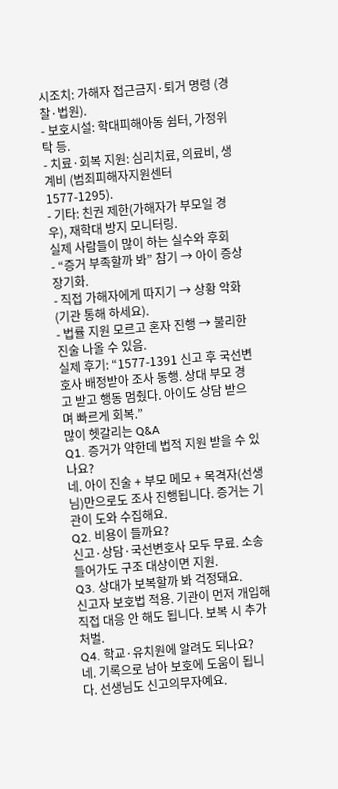시조치: 가해자 접근금지·퇴거 명령 (경찰·법원).
- 보호시설: 학대피해아동 쉼터, 가정위탁 등.
- 치료·회복 지원: 심리치료, 의료비, 생계비 (범죄피해자지원센터 1577-1295).
- 기타: 친권 제한(가해자가 부모일 경우), 재학대 방지 모니터링.
실제 사람들이 많이 하는 실수와 후회
- “증거 부족할까 봐” 참기 → 아이 증상 장기화.
- 직접 가해자에게 따지기 → 상황 악화 (기관 통해 하세요).
- 법률 지원 모르고 혼자 진행 → 불리한 진술 나올 수 있음.
실제 후기: “1577-1391 신고 후 국선변호사 배정받아 조사 동행. 상대 부모 경고 받고 행동 멈췄다. 아이도 상담 받으며 빠르게 회복.”
많이 헷갈리는 Q&A
Q1. 증거가 약한데 법적 지원 받을 수 있나요?
네. 아이 진술 + 부모 메모 + 목격자(선생님)만으로도 조사 진행됩니다. 증거는 기관이 도와 수집해요.
Q2. 비용이 들까요?
신고·상담·국선변호사 모두 무료. 소송 들어가도 구조 대상이면 지원.
Q3. 상대가 보복할까 봐 걱정돼요.
신고자 보호법 적용. 기관이 먼저 개입해 직접 대응 안 해도 됩니다. 보복 시 추가 처벌.
Q4. 학교·유치원에 알려도 되나요?
네. 기록으로 남아 보호에 도움이 됩니다. 선생님도 신고의무자예요.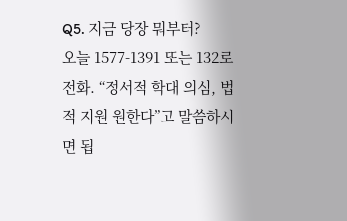Q5. 지금 당장 뭐부터?
오늘 1577-1391 또는 132로 전화. “정서적 학대 의심, 법적 지원 원한다”고 말씀하시면 됩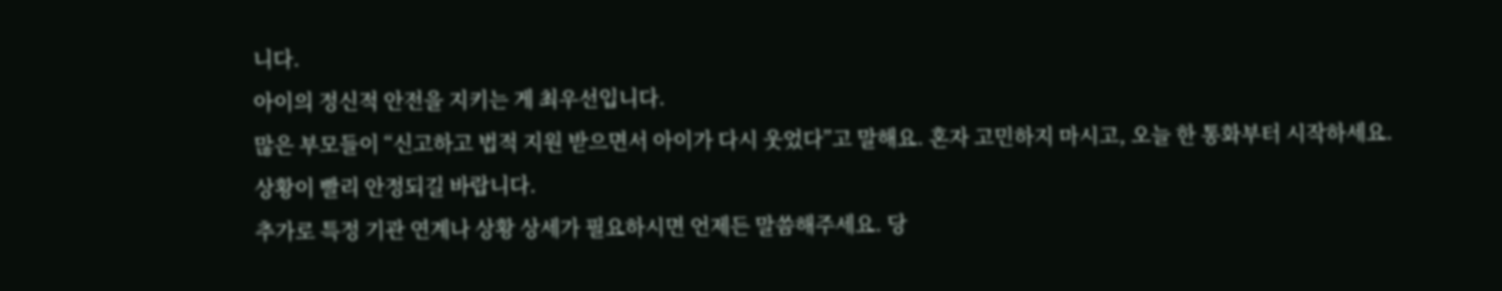니다.
아이의 정신적 안전을 지키는 게 최우선입니다.
많은 부모들이 “신고하고 법적 지원 받으면서 아이가 다시 웃었다”고 말해요. 혼자 고민하지 마시고, 오늘 한 통화부터 시작하세요. 상황이 빨리 안정되길 바랍니다.
추가로 특정 기관 연계나 상황 상세가 필요하시면 언제든 말씀해주세요. 당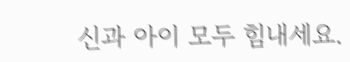신과 아이 모두 힘내세요.